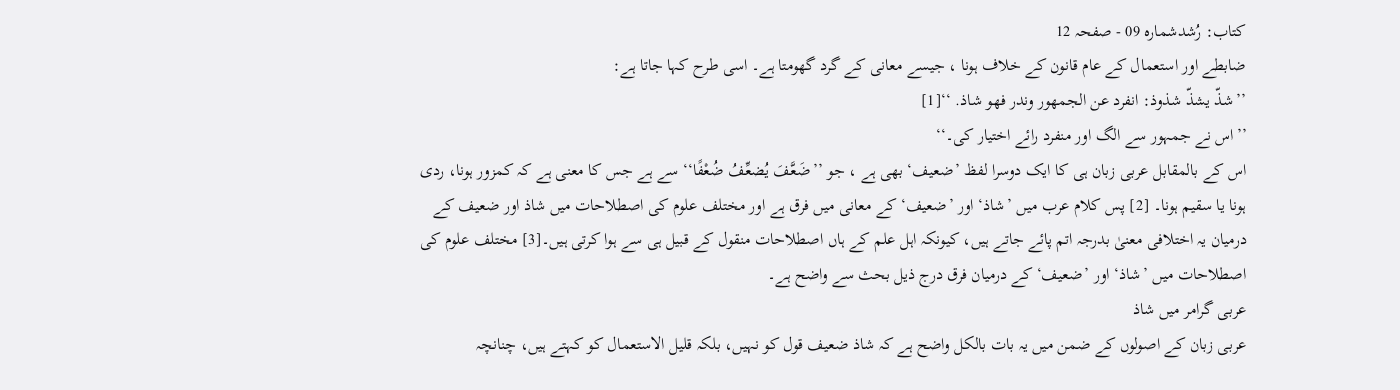کتاب: رُشدشمارہ 09 - صفحہ 12
ضابطے اور استعمال کے عام قانون کے خلاف ہونا ، جیسے معانی کے گرد گھومتا ہے۔ اسی طرح کہا جاتا ہے:
’’شذّ یشذّ شذوذ: انفرد عن الجمهور وندر فهو شاذ. ‘‘[1]
’’اس نے جمہور سے الگ اور منفرد رائے اختیار کی۔‘‘
اس کے بالمقابل عربی زبان ہی کا ایک دوسرا لفظ ’ضعیف‘ بھی ہے ، جو ’’ضَعَّفَ يُضعِّفُ ضُعْفًا‘‘ سے ہے جس کا معنی ہے کہ کمزور ہونا، ردی ہونا یا سقیم ہونا۔ [2] پس کلام عرب میں ’شاذ‘ اور ’ضعیف‘ کے معانی میں فرق ہے اور مختلف علوم کی اصطلاحات میں شاذ اور ضعیف کے درمیان یہ اختلافی معنیٰ بدرجہ اتم پائے جاتے ہیں، کیونکہ اہل علم کے ہاں اصطلاحات منقول کے قبیل ہی سے ہوا کرتی ہیں۔[3] مختلف علوم کی اصطلاحات میں ’شاذ‘ اور ’ضعیف‘ کے درمیان فرق درج ذیل بحث سے واضح ہے۔
عربی گرامر میں شاذ
عربی زبان کے اصولوں کے ضمن میں یہ بات بالکل واضح ہے کہ شاذ ضعیف قول کو نہیں، بلکہ قلیل الاستعمال کو کہتے ہیں، چنانچہ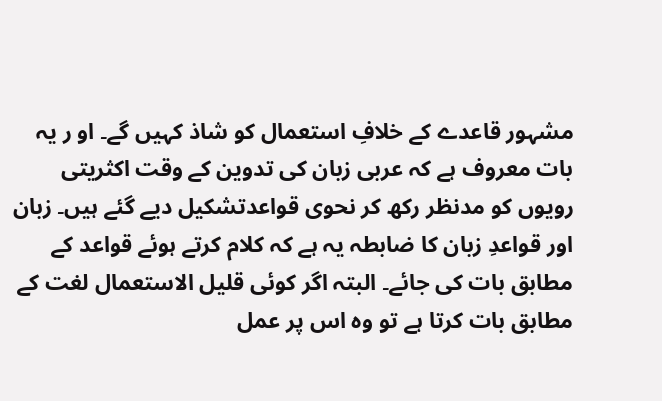مشہور قاعدے کے خلافِ استعمال کو شاذ کہیں گے۔ او ر یہ بات معروف ہے کہ عربی زبان کی تدوین کے وقت اکثریتی رویوں کو مدنظر رکھ کر نحوی قواعدتشکیل دیے گئے ہیں۔ زبان اور قواعدِ زبان کا ضابطہ یہ ہے کہ کلام کرتے ہوئے قواعد کے مطابق بات کی جائے۔ البتہ اگر کوئی قلیل الاستعمال لغت کے مطابق بات کرتا ہے تو وہ اس پر عمل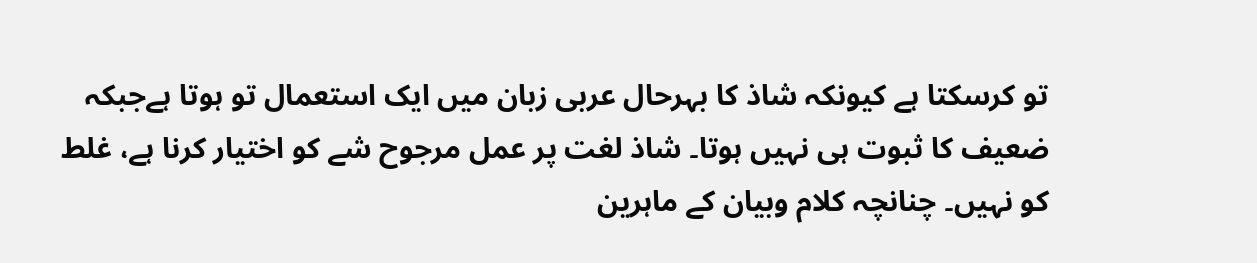تو کرسکتا ہے کیونکہ شاذ کا بہرحال عربی زبان میں ایک استعمال تو ہوتا ہےجبکہ ضعیف کا ثبوت ہی نہیں ہوتا۔ شاذ لغت پر عمل مرجوح شے کو اختیار کرنا ہے، غلط کو نہیں۔ چنانچہ کلام وبیان کے ماہرین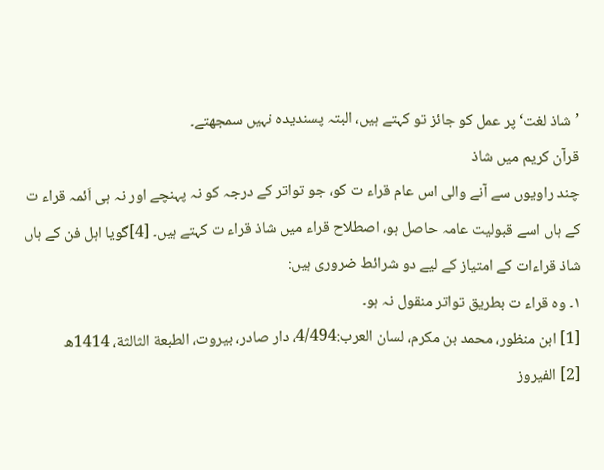’شاذ لغت‘ پر عمل کو جائز تو کہتے ہیں، البتہ پسندیدہ نہیں سمجھتے۔
قرآن کریم میں شاذ
چند راویوں سے آنے والی اس عام قراء ت کو، جو تواتر کے درجہ کو نہ پہنچے اور نہ ہی اَئمہ قراء ت کے ہاں اسے قبولیت عامہ حاصل ہو، اصطلاح قراء میں شاذ قراء ت کہتے ہیں۔ [4]گویا اہل فن کے ہاں شاذ قراءات کے امتیاز کے لیے دو شرائط ضروری ہیں:
۱۔ وہ قراء ت بطریق تواتر منقول نہ ہو۔
[1] ابن منظور، محمد بن مكرم، لسان العرب:4/494، دار صادر، بيروت، الطبعة الثالثة، 1414ھ
[2] الفيروز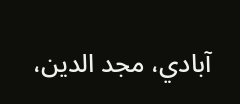آبادي، مجد الدين،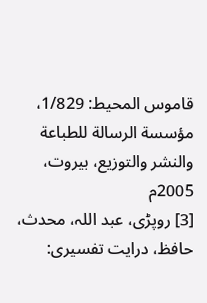قاموس المحیط: 1/829، مؤسسة الرسالة للطباعة والنشر والتوزيع، بيروت، 2005م
[3] روپڑی، عبد اللہ، محدث، حافظ، درایت تفسیری: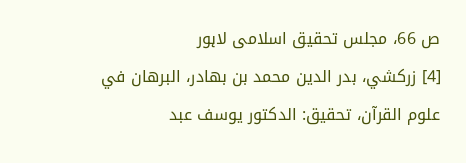ص 66، مجلس تحقیق اسلامی لاہور
[4] زرکشي، بدر الدین محمد بن بهادر، البرهان في علوم القرآن، تحقیق: الدکتور یوسف عبد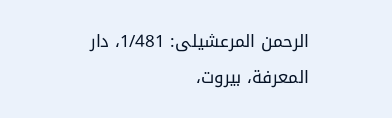الرحمن المرعشیلی: 1/481، دار المعرفة، بیروت،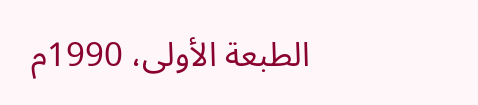الطبعة الأولى، 1990م